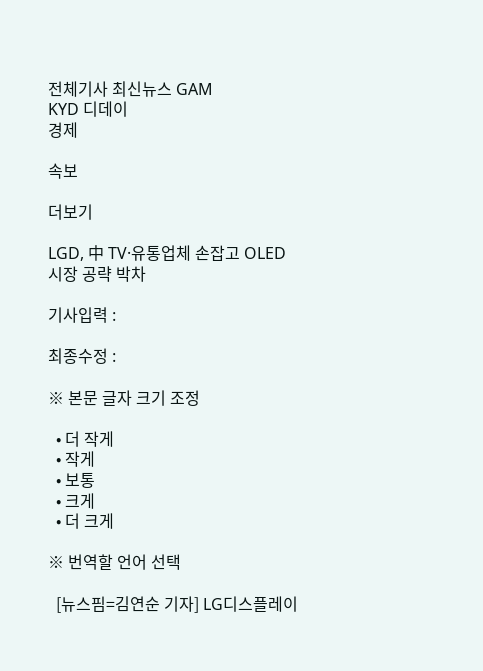전체기사 최신뉴스 GAM
KYD 디데이
경제

속보

더보기

LGD, 中 TV·유통업체 손잡고 OLED 시장 공략 박차

기사입력 :

최종수정 :

※ 본문 글자 크기 조정

  • 더 작게
  • 작게
  • 보통
  • 크게
  • 더 크게

※ 번역할 언어 선택

  [뉴스핌=김연순 기자] LG디스플레이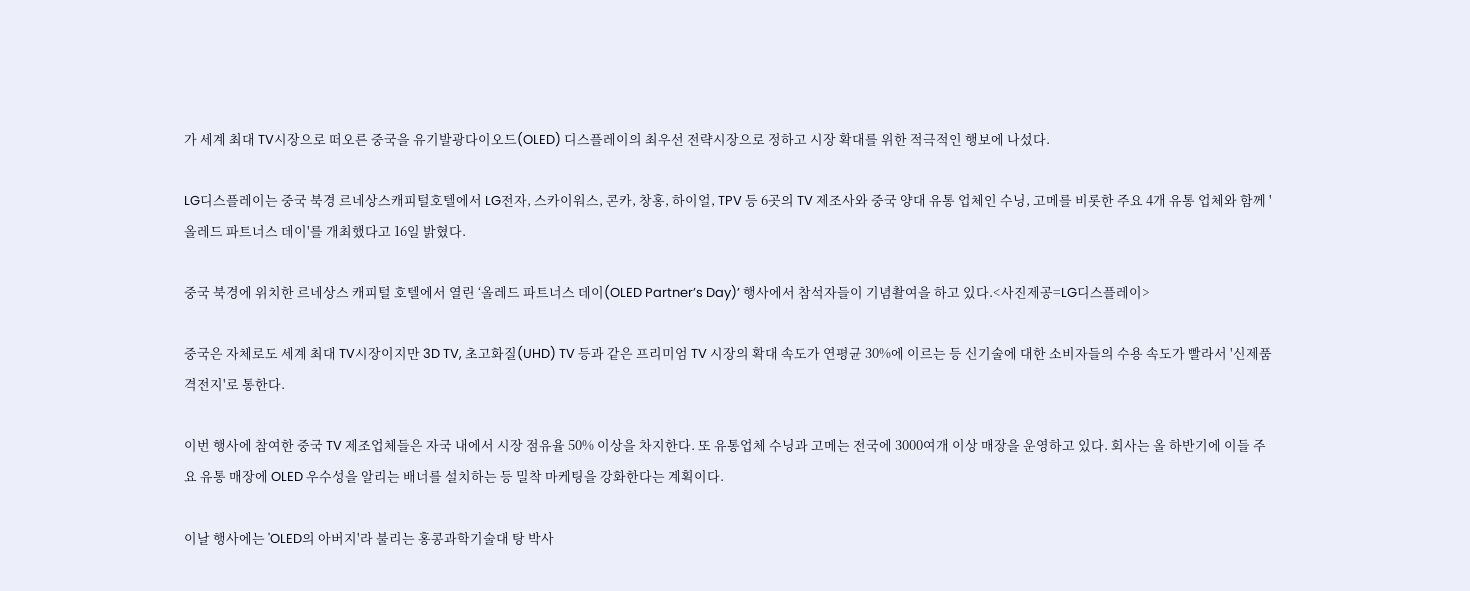가 세계 최대 TV시장으로 떠오른 중국을 유기발광다이오드(OLED) 디스플레이의 최우선 전략시장으로 정하고 시장 확대를 위한 적극적인 행보에 나섰다.

LG디스플레이는 중국 북경 르네상스캐피털호텔에서 LG전자, 스카이워스, 콘카, 창홍, 하이얼, TPV 등 6곳의 TV 제조사와 중국 양대 유통 업체인 수닝, 고메를 비롯한 주요 4개 유통 업체와 함께 '올레드 파트너스 데이'를 개최했다고 16일 밝혔다.

중국 북경에 위치한 르네상스 캐피털 호텔에서 열린 ‘올레드 파트너스 데이(OLED Partner’s Day)’ 행사에서 참석자들이 기념촬여을 하고 있다.<사진제공=LG디스플레이>

중국은 자체로도 세계 최대 TV시장이지만 3D TV, 초고화질(UHD) TV 등과 같은 프리미엄 TV 시장의 확대 속도가 연평균 30%에 이르는 등 신기술에 대한 소비자들의 수용 속도가 빨라서 '신제품 격전지'로 통한다.

이번 행사에 참여한 중국 TV 제조업체들은 자국 내에서 시장 점유율 50% 이상을 차지한다. 또 유통업체 수닝과 고메는 전국에 3000여개 이상 매장을 운영하고 있다. 회사는 올 하반기에 이들 주요 유통 매장에 OLED 우수성을 알리는 배너를 설치하는 등 밀착 마케팅을 강화한다는 계획이다.

이날 행사에는 'OLED의 아버지'라 불리는 홍콩과학기술대 탕 박사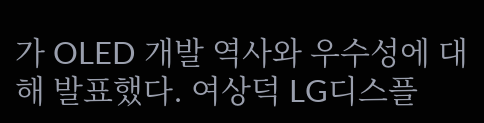가 OLED 개발 역사와 우수성에 대해 발표했다. 여상덕 LG디스플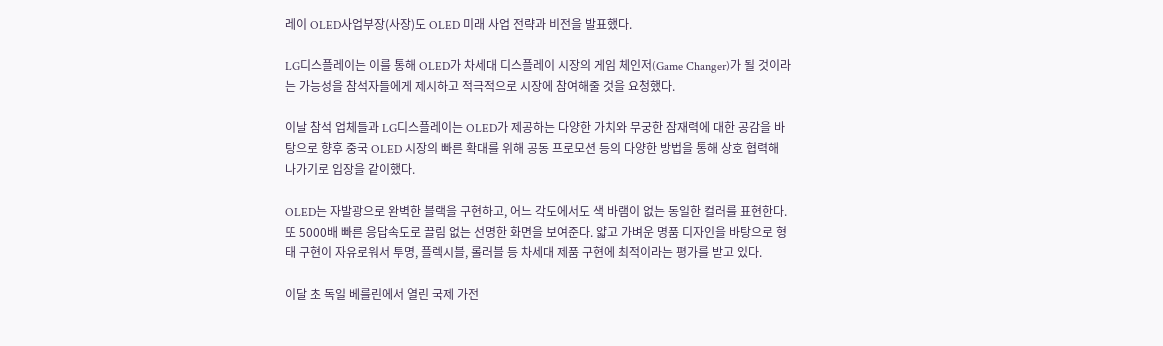레이 OLED사업부장(사장)도 OLED 미래 사업 전략과 비전을 발표했다.

LG디스플레이는 이를 통해 OLED가 차세대 디스플레이 시장의 게임 체인저(Game Changer)가 될 것이라는 가능성을 참석자들에게 제시하고 적극적으로 시장에 참여해줄 것을 요청했다.

이날 참석 업체들과 LG디스플레이는 OLED가 제공하는 다양한 가치와 무궁한 잠재력에 대한 공감을 바탕으로 향후 중국 OLED 시장의 빠른 확대를 위해 공동 프로모션 등의 다양한 방법을 통해 상호 협력해 나가기로 입장을 같이했다.

OLED는 자발광으로 완벽한 블랙을 구현하고, 어느 각도에서도 색 바램이 없는 동일한 컬러를 표현한다. 또 5000배 빠른 응답속도로 끌림 없는 선명한 화면을 보여준다. 얇고 가벼운 명품 디자인을 바탕으로 형태 구현이 자유로워서 투명, 플렉시블, 롤러블 등 차세대 제품 구현에 최적이라는 평가를 받고 있다.

이달 초 독일 베를린에서 열린 국제 가전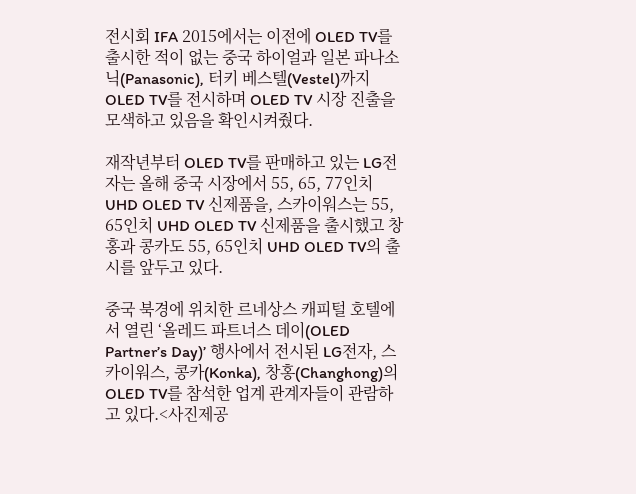전시회 IFA 2015에서는 이전에 OLED TV를 출시한 적이 없는 중국 하이얼과 일본 파나소닉(Panasonic), 터키 베스텔(Vestel)까지 OLED TV를 전시하며 OLED TV 시장 진출을 모색하고 있음을 확인시켜줬다.

재작년부터 OLED TV를 판매하고 있는 LG전자는 올해 중국 시장에서 55, 65, 77인치 UHD OLED TV 신제품을, 스카이워스는 55, 65인치 UHD OLED TV 신제품을 출시했고 창홍과 콩카도 55, 65인치 UHD OLED TV의 출시를 앞두고 있다.

중국 북경에 위치한 르네상스 캐피털 호텔에서 열린 ‘올레드 파트너스 데이(OLED Partner’s Day)’ 행사에서 전시된 LG전자, 스카이워스, 콩카(Konka), 창홍(Changhong)의 OLED TV를 참석한 업계 관계자들이 관람하고 있다.<사진제공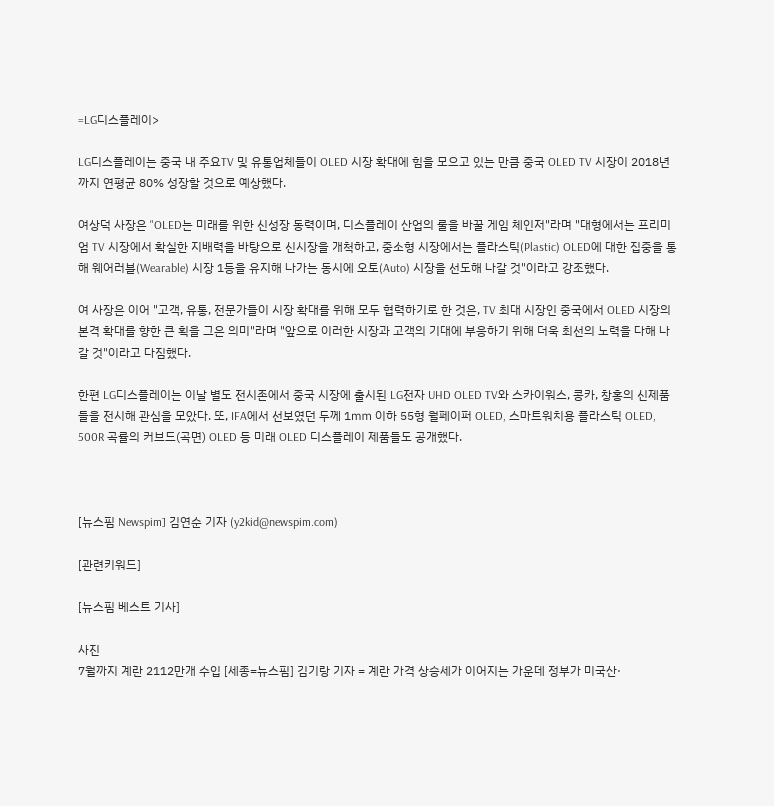=LG디스플레이>

LG디스플레이는 중국 내 주요TV 및 유통업체들이 OLED 시장 확대에 힘을 모으고 있는 만큼 중국 OLED TV 시장이 2018년까지 연평균 80% 성장할 것으로 예상했다.

여상덕 사장은 "OLED는 미래를 위한 신성장 동력이며, 디스플레이 산업의 룰을 바꿀 게임 체인저"라며 "대형에서는 프리미엄 TV 시장에서 확실한 지배력을 바탕으로 신시장을 개척하고, 중소형 시장에서는 플라스틱(Plastic) OLED에 대한 집중을 통해 웨어러블(Wearable) 시장 1등을 유지해 나가는 동시에 오토(Auto) 시장을 선도해 나갈 것"이라고 강조했다.

여 사장은 이어 "고객, 유통, 전문가들이 시장 확대를 위해 모두 협력하기로 한 것은, TV 최대 시장인 중국에서 OLED 시장의 본격 확대를 향한 큰 획을 그은 의미"라며 "앞으로 이러한 시장과 고객의 기대에 부응하기 위해 더욱 최선의 노력을 다해 나갈 것"이라고 다짐했다.

한편 LG디스플레이는 이날 별도 전시존에서 중국 시장에 출시된 LG전자 UHD OLED TV와 스카이워스, 콩카, 창홍의 신제품들을 전시해 관심을 모았다. 또, IFA에서 선보였던 두께 1㎜ 이하 55형 월페이퍼 OLED, 스마트워치용 플라스틱 OLED, 500R 곡률의 커브드(곡면) OLED 등 미래 OLED 디스플레이 제품들도 공개했다.



[뉴스핌 Newspim] 김연순 기자 (y2kid@newspim.com)

[관련키워드]

[뉴스핌 베스트 기사]

사진
7월까지 계란 2112만개 수입 [세종=뉴스핌] 김기랑 기자 = 계란 가격 상승세가 이어지는 가운데 정부가 미국산·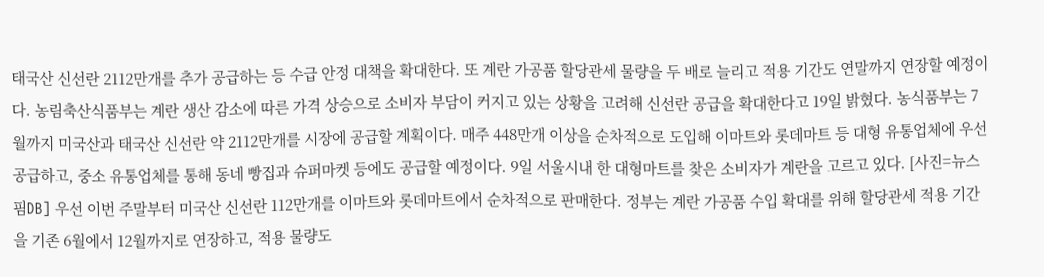태국산 신선란 2112만개를 추가 공급하는 등 수급 안정 대책을 확대한다. 또 계란 가공품 할당관세 물량을 두 배로 늘리고 적용 기간도 연말까지 연장할 예정이다. 농림축산식품부는 계란 생산 감소에 따른 가격 상승으로 소비자 부담이 커지고 있는 상황을 고려해 신선란 공급을 확대한다고 19일 밝혔다. 농식품부는 7월까지 미국산과 태국산 신선란 약 2112만개를 시장에 공급할 계획이다. 매주 448만개 이상을 순차적으로 도입해 이마트와 롯데마트 등 대형 유통업체에 우선 공급하고, 중소 유통업체를 통해 동네 빵집과 슈퍼마켓 등에도 공급할 예정이다. 9일 서울시내 한 대형마트를 찾은 소비자가 계란을 고르고 있다. [사진=뉴스핌DB] 우선 이번 주말부터 미국산 신선란 112만개를 이마트와 롯데마트에서 순차적으로 판매한다. 정부는 계란 가공품 수입 확대를 위해 할당관세 적용 기간을 기존 6월에서 12월까지로 연장하고, 적용 물량도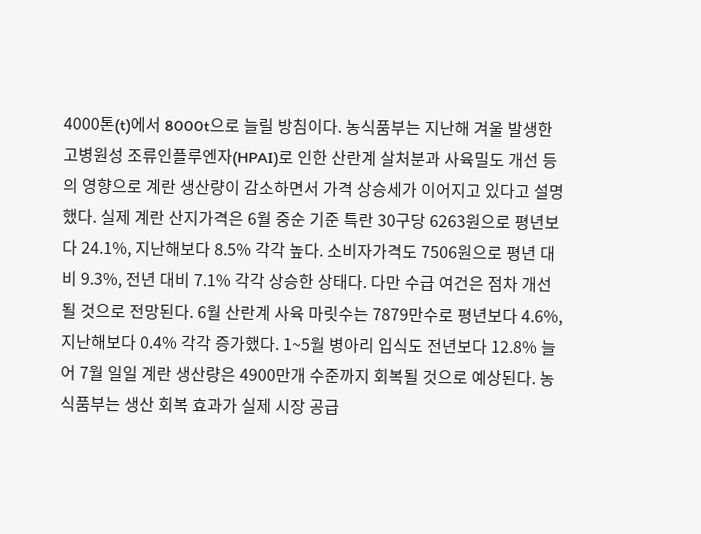4000톤(t)에서 8000t으로 늘릴 방침이다. 농식품부는 지난해 겨울 발생한 고병원성 조류인플루엔자(HPAI)로 인한 산란계 살처분과 사육밀도 개선 등의 영향으로 계란 생산량이 감소하면서 가격 상승세가 이어지고 있다고 설명했다. 실제 계란 산지가격은 6월 중순 기준 특란 30구당 6263원으로 평년보다 24.1%, 지난해보다 8.5% 각각 높다. 소비자가격도 7506원으로 평년 대비 9.3%, 전년 대비 7.1% 각각 상승한 상태다. 다만 수급 여건은 점차 개선될 것으로 전망된다. 6월 산란계 사육 마릿수는 7879만수로 평년보다 4.6%, 지난해보다 0.4% 각각 증가했다. 1~5월 병아리 입식도 전년보다 12.8% 늘어 7월 일일 계란 생산량은 4900만개 수준까지 회복될 것으로 예상된다. 농식품부는 생산 회복 효과가 실제 시장 공급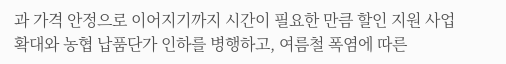과 가격 안정으로 이어지기까지 시간이 필요한 만큼 할인 지원 사업 확대와 농협 납품단가 인하를 병행하고, 여름철 폭염에 따른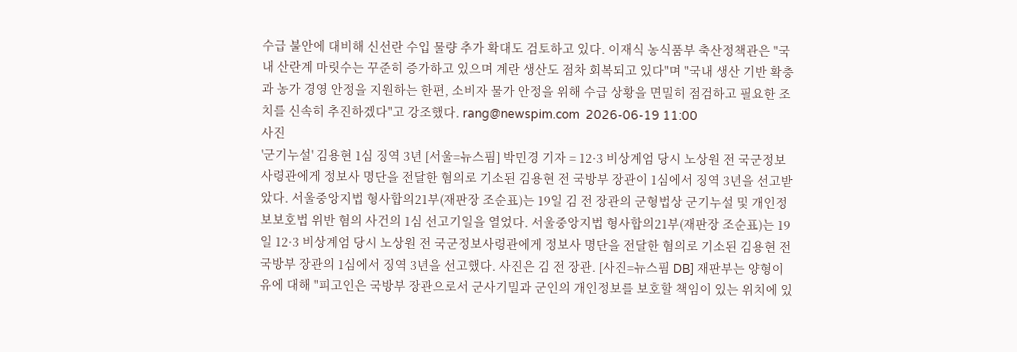수급 불안에 대비해 신선란 수입 물량 추가 확대도 검토하고 있다. 이재식 농식품부 축산정책관은 "국내 산란계 마릿수는 꾸준히 증가하고 있으며 계란 생산도 점차 회복되고 있다"며 "국내 생산 기반 확충과 농가 경영 안정을 지원하는 한편, 소비자 물가 안정을 위해 수급 상황을 면밀히 점검하고 필요한 조치를 신속히 추진하겠다"고 강조했다. rang@newspim.com  2026-06-19 11:00
사진
'군기누설' 김용현 1심 징역 3년 [서울=뉴스핌] 박민경 기자 = 12·3 비상계엄 당시 노상원 전 국군정보사령관에게 정보사 명단을 전달한 혐의로 기소된 김용현 전 국방부 장관이 1심에서 징역 3년을 선고받았다. 서울중앙지법 형사합의21부(재판장 조순표)는 19일 김 전 장관의 군형법상 군기누설 및 개인정보보호법 위반 혐의 사건의 1심 선고기일을 열었다. 서울중앙지법 형사합의21부(재판장 조순표)는 19일 12·3 비상계엄 당시 노상원 전 국군정보사령관에게 정보사 명단을 전달한 혐의로 기소된 김용현 전 국방부 장관의 1심에서 징역 3년을 선고했다. 사진은 김 전 장관. [사진=뉴스핌 DB] 재판부는 양형이유에 대해 "피고인은 국방부 장관으로서 군사기밀과 군인의 개인정보를 보호할 책임이 있는 위치에 있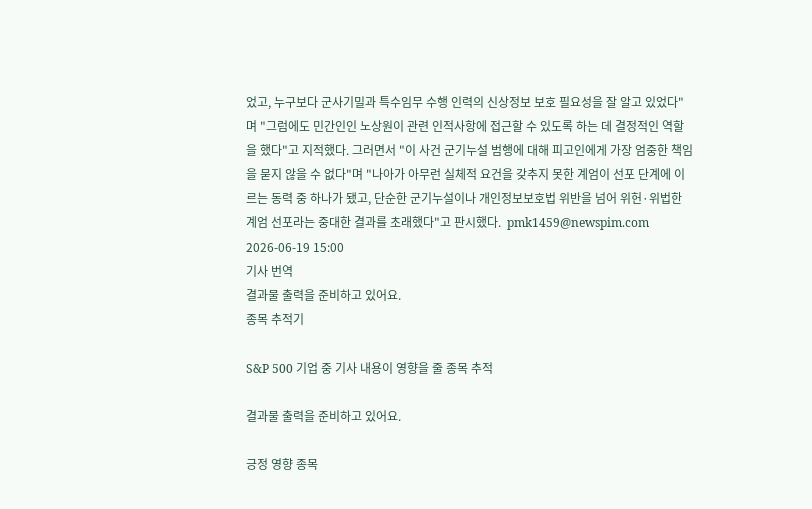었고, 누구보다 군사기밀과 특수임무 수행 인력의 신상정보 보호 필요성을 잘 알고 있었다"며 "그럼에도 민간인인 노상원이 관련 인적사항에 접근할 수 있도록 하는 데 결정적인 역할을 했다"고 지적했다. 그러면서 "이 사건 군기누설 범행에 대해 피고인에게 가장 엄중한 책임을 묻지 않을 수 없다"며 "나아가 아무런 실체적 요건을 갖추지 못한 계엄이 선포 단계에 이르는 동력 중 하나가 됐고, 단순한 군기누설이나 개인정보보호법 위반을 넘어 위헌·위법한 계엄 선포라는 중대한 결과를 초래했다"고 판시했다.  pmk1459@newspim.com 2026-06-19 15:00
기사 번역
결과물 출력을 준비하고 있어요.
종목 추적기

S&P 500 기업 중 기사 내용이 영향을 줄 종목 추적

결과물 출력을 준비하고 있어요.

긍정 영향 종목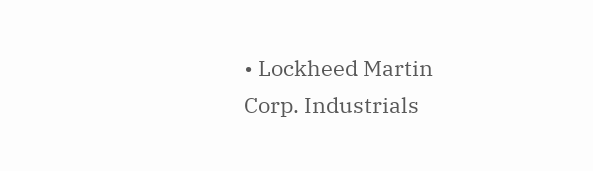• Lockheed Martin Corp. Industrials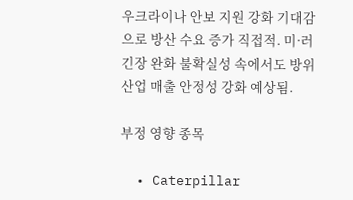우크라이나 안보 지원 강화 기대감으로 방산 수요 증가 직접적. 미·러 긴장 완화 불확실성 속에서도 방위산업 매출 안정성 강화 예상됨.

부정 영향 종목

  • Caterpillar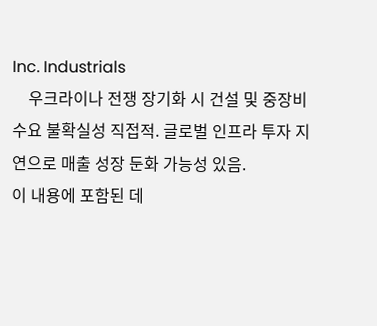Inc. Industrials
    우크라이나 전쟁 장기화 시 건설 및 중장비 수요 불확실성 직접적. 글로벌 인프라 투자 지연으로 매출 성장 둔화 가능성 있음.
이 내용에 포함된 데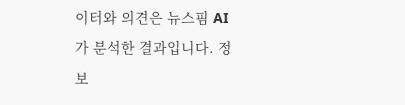이터와 의견은 뉴스핌 AI가 분석한 결과입니다. 정보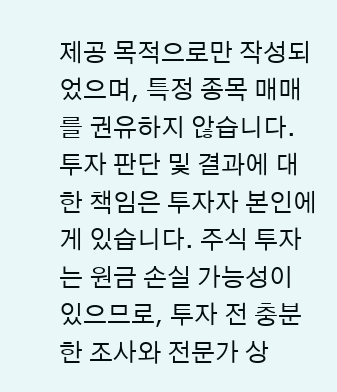제공 목적으로만 작성되었으며, 특정 종목 매매를 권유하지 않습니다. 투자 판단 및 결과에 대한 책임은 투자자 본인에게 있습니다. 주식 투자는 원금 손실 가능성이 있으므로, 투자 전 충분한 조사와 전문가 상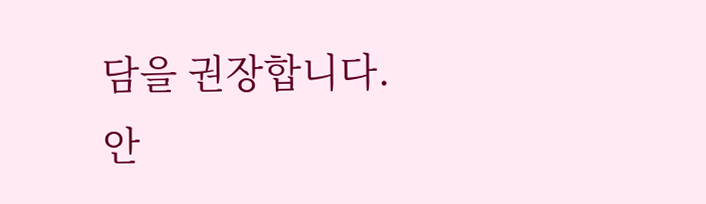담을 권장합니다.
안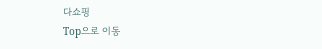다쇼핑
Top으로 이동